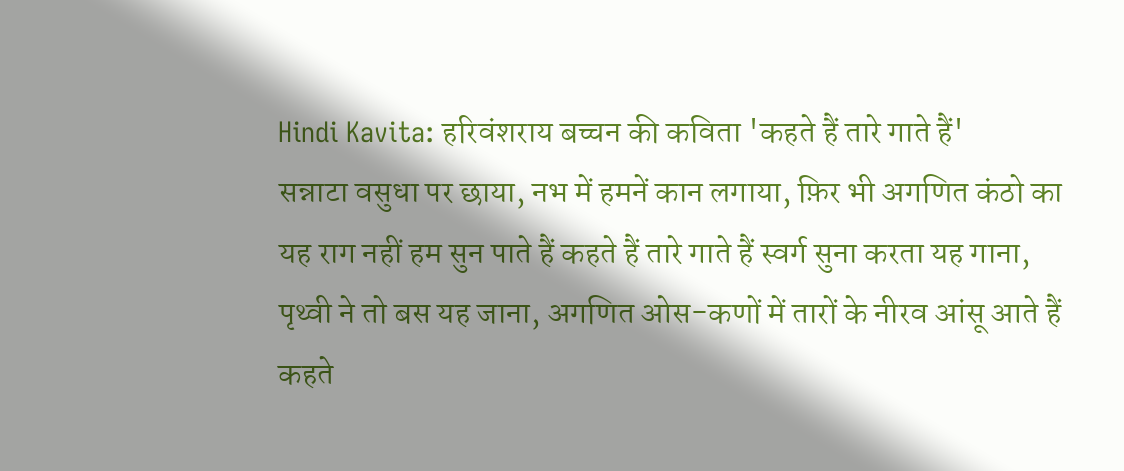Hindi Kavita: हरिवंशराय बच्चन की कविता 'कहते हैं तारे गाते हैं'
सन्नाटा वसुधा पर छाया, नभ में हमनें कान लगाया, फ़िर भी अगणित कंठो का यह राग नहीं हम सुन पाते हैं कहते हैं तारे गाते हैं स्वर्ग सुना करता यह गाना, पृथ्वी ने तो बस यह जाना, अगणित ओस-कणों में तारों के नीरव आंसू आते हैं कहते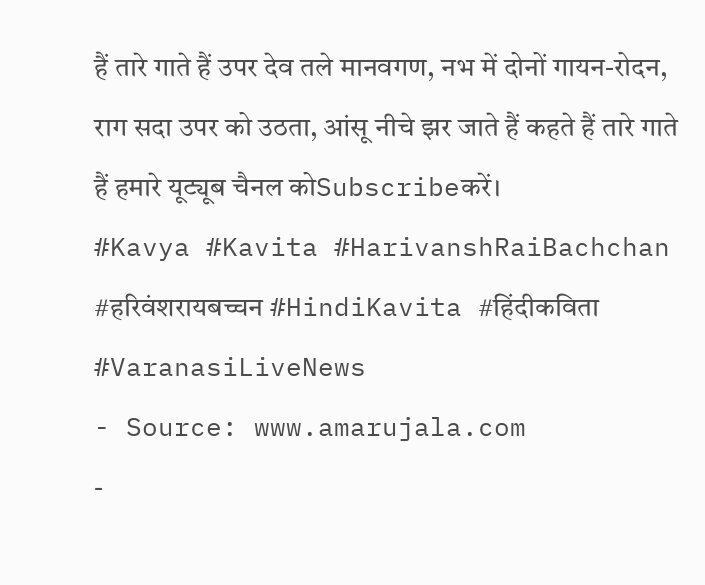हैं तारे गाते हैं उपर देव तले मानवगण, नभ में दोनों गायन-रोदन, राग सदा उपर को उठता, आंसू नीचे झर जाते हैं कहते हैं तारे गाते हैं हमारे यूट्यूब चैनल कोSubscribeकरें।
#Kavya #Kavita #HarivanshRaiBachchan #हरिवंशरायबच्चन #HindiKavita #हिंदीकविता #VaranasiLiveNews
- Source: www.amarujala.com
-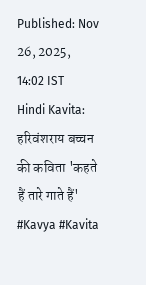Published: Nov 26, 2025, 14:02 IST
Hindi Kavita: हरिवंशराय बच्चन की कविता 'कहते हैं तारे गाते हैं' #Kavya #Kavita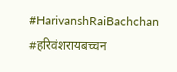#HarivanshRaiBachchan #हरिवंशरायबच्चन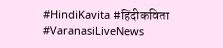#HindiKavita #हिंदीकविता #VaranasiLiveNews